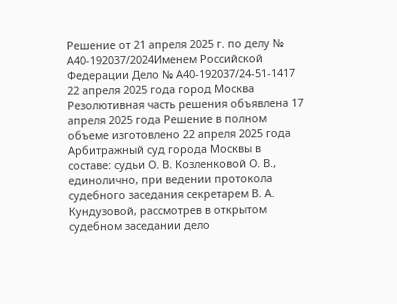Решение от 21 апреля 2025 г. по делу № А40-192037/2024Именем Российской Федерации Дело № А40-192037/24-51-1417 22 апреля 2025 года город Москва Резолютивная часть решения объявлена 17 апреля 2025 года Решение в полном объеме изготовлено 22 апреля 2025 года Арбитражный суд города Москвы в составе: судьи О. В. Козленковой О. В., единолично, при ведении протокола судебного заседания секретарем В. А. Кундузовой, рассмотрев в открытом судебном заседании дело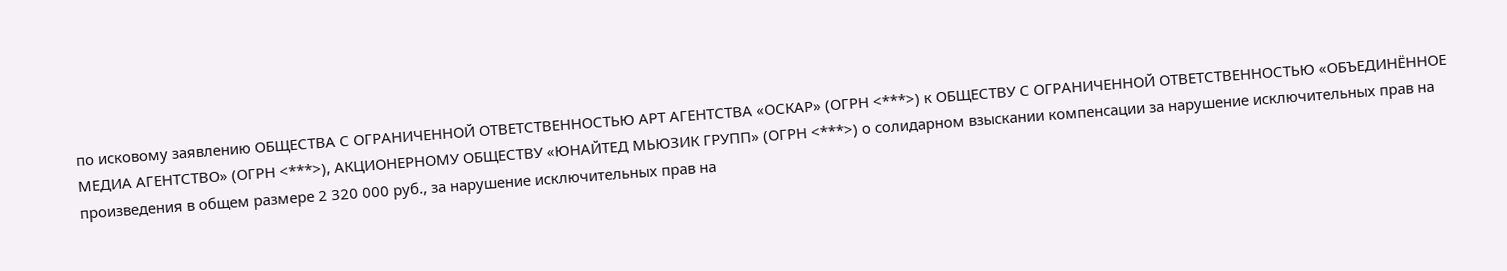по исковому заявлению ОБЩЕСТВА С ОГРАНИЧЕННОЙ ОТВЕТСТВЕННОСТЬЮ АРТ АГЕНТСТВА «ОСКАР» (ОГРН <***>) к ОБЩЕСТВУ С ОГРАНИЧЕННОЙ ОТВЕТСТВЕННОСТЬЮ «ОБЪЕДИНЁННОЕ МЕДИА АГЕНТСТВО» (ОГРН <***>), АКЦИОНЕРНОМУ ОБЩЕСТВУ «ЮНАЙТЕД МЬЮЗИК ГРУПП» (ОГРН <***>) о солидарном взыскании компенсации за нарушение исключительных прав на произведения в общем размере 2 320 000 руб., за нарушение исключительных прав на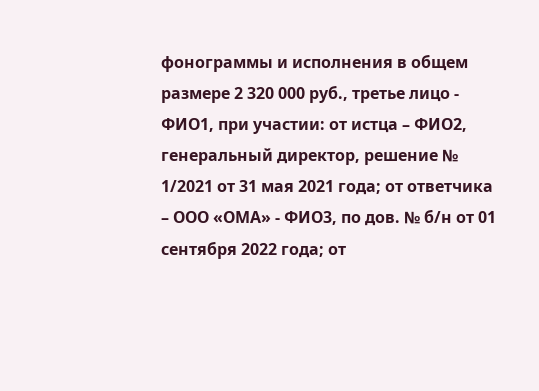фонограммы и исполнения в общем размере 2 320 000 руб., третье лицо - ФИО1, при участии: от истца – ФИО2, генеральный директор, решение № 1/2021 от 31 мая 2021 года; от ответчика – ООО «ОМА» - ФИО3, по дов. № б/н от 01 сентября 2022 года; от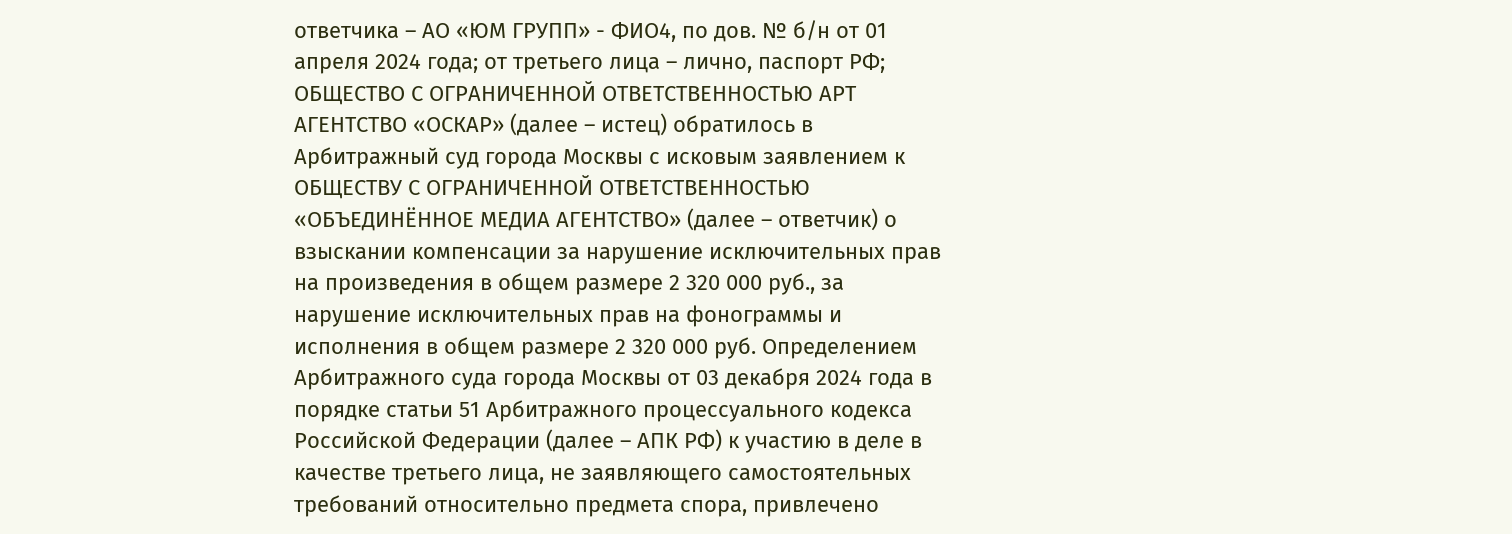ответчика – АО «ЮМ ГРУПП» - ФИО4, по дов. № б/н от 01 апреля 2024 года; от третьего лица – лично, паспорт РФ; ОБЩЕСТВО С ОГРАНИЧЕННОЙ ОТВЕТСТВЕННОСТЬЮ АРТ АГЕНТСТВО «ОСКАР» (далее – истец) обратилось в Арбитражный суд города Москвы с исковым заявлением к ОБЩЕСТВУ С ОГРАНИЧЕННОЙ ОТВЕТСТВЕННОСТЬЮ «ОБЪЕДИНЁННОЕ МЕДИА АГЕНТСТВО» (далее – ответчик) о взыскании компенсации за нарушение исключительных прав на произведения в общем размере 2 320 000 руб., за нарушение исключительных прав на фонограммы и исполнения в общем размере 2 320 000 руб. Определением Арбитражного суда города Москвы от 03 декабря 2024 года в порядке статьи 51 Арбитражного процессуального кодекса Российской Федерации (далее – АПК РФ) к участию в деле в качестве третьего лица, не заявляющего самостоятельных требований относительно предмета спора, привлечено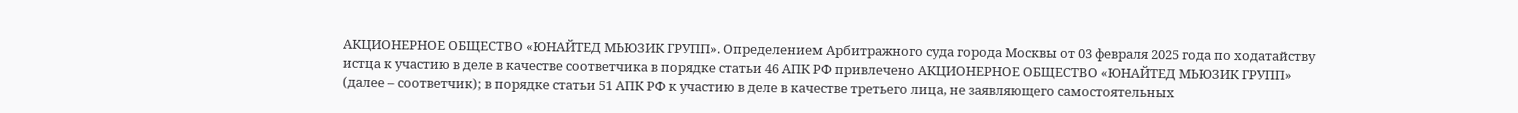АКЦИОНЕРНОЕ ОБЩЕСТВО «ЮНАЙТЕД МЬЮЗИК ГРУПП». Определением Арбитражного суда города Москвы от 03 февраля 2025 года по ходатайству истца к участию в деле в качестве соответчика в порядке статьи 46 АПК РФ привлечено АКЦИОНЕРНОЕ ОБЩЕСТВО «ЮНАЙТЕД МЬЮЗИК ГРУПП» (далее – соответчик); в порядке статьи 51 АПК РФ к участию в деле в качестве третьего лица, не заявляющего самостоятельных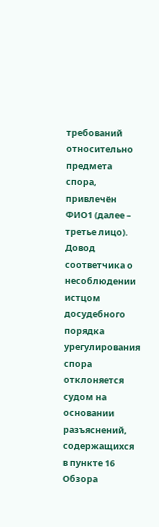требований относительно предмета спора, привлечён ФИО1 (далее – третье лицо). Довод соответчика о несоблюдении истцом досудебного порядка урегулирования спора отклоняется судом на основании разъяснений, содержащихся в пункте 16 Обзора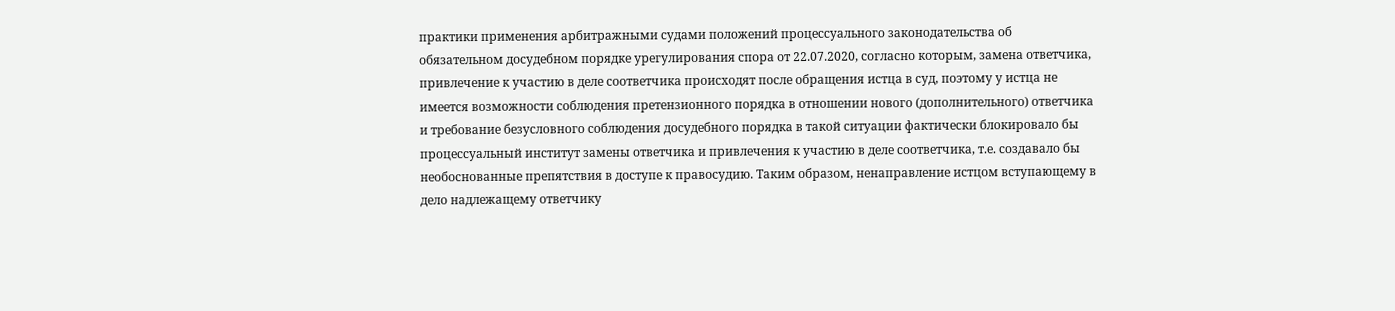практики применения арбитражными судами положений процессуального законодательства об обязательном досудебном порядке урегулирования спора от 22.07.2020, согласно которым, замена ответчика, привлечение к участию в деле соответчика происходят после обращения истца в суд, поэтому у истца не имеется возможности соблюдения претензионного порядка в отношении нового (дополнительного) ответчика и требование безусловного соблюдения досудебного порядка в такой ситуации фактически блокировало бы процессуальный институт замены ответчика и привлечения к участию в деле соответчика, т.е. создавало бы необоснованные препятствия в доступе к правосудию. Таким образом, ненаправление истцом вступающему в дело надлежащему ответчику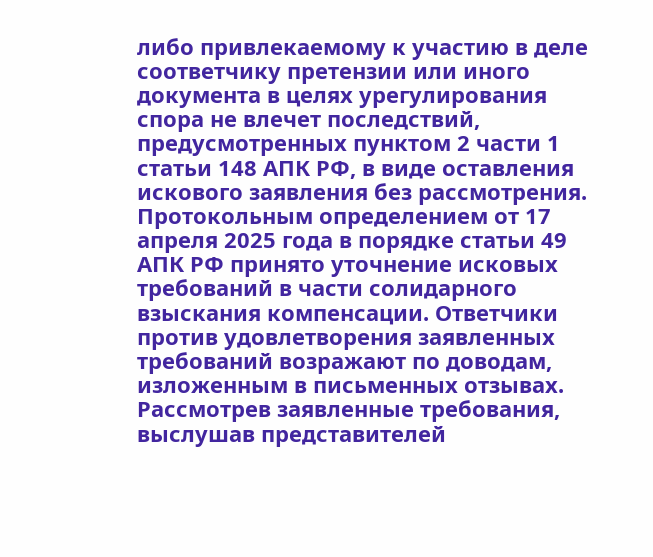либо привлекаемому к участию в деле соответчику претензии или иного документа в целях урегулирования спора не влечет последствий, предусмотренных пунктом 2 части 1 статьи 148 АПК РФ, в виде оставления искового заявления без рассмотрения. Протокольным определением от 17 апреля 2025 года в порядке статьи 49 АПК РФ принято уточнение исковых требований в части солидарного взыскания компенсации. Ответчики против удовлетворения заявленных требований возражают по доводам, изложенным в письменных отзывах. Рассмотрев заявленные требования, выслушав представителей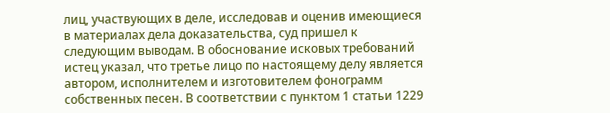лиц, участвующих в деле, исследовав и оценив имеющиеся в материалах дела доказательства, суд пришел к следующим выводам. В обоснование исковых требований истец указал, что третье лицо по настоящему делу является автором, исполнителем и изготовителем фонограмм собственных песен. В соответствии с пунктом 1 статьи 1229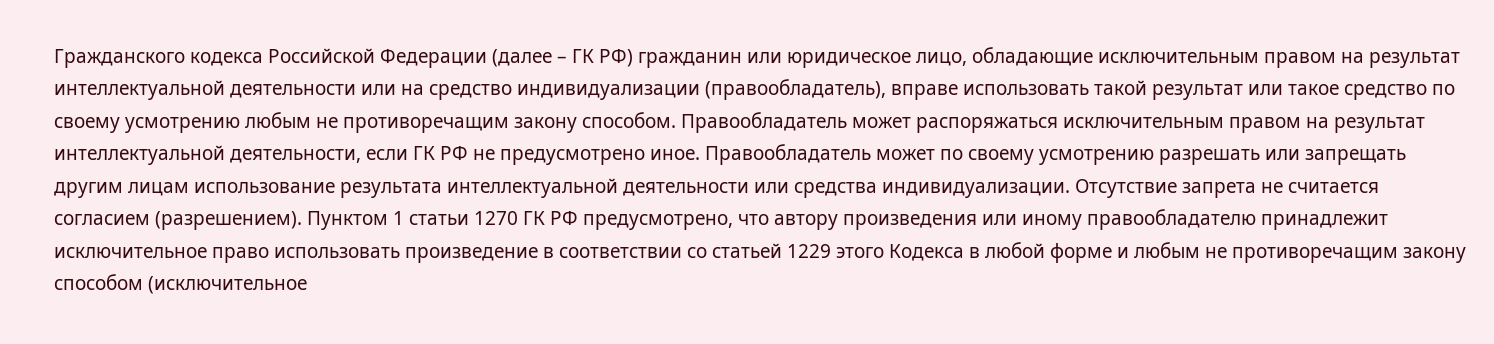Гражданского кодекса Российской Федерации (далее – ГК РФ) гражданин или юридическое лицо, обладающие исключительным правом на результат интеллектуальной деятельности или на средство индивидуализации (правообладатель), вправе использовать такой результат или такое средство по своему усмотрению любым не противоречащим закону способом. Правообладатель может распоряжаться исключительным правом на результат интеллектуальной деятельности, если ГК РФ не предусмотрено иное. Правообладатель может по своему усмотрению разрешать или запрещать другим лицам использование результата интеллектуальной деятельности или средства индивидуализации. Отсутствие запрета не считается согласием (разрешением). Пунктом 1 статьи 1270 ГК РФ предусмотрено, что автору произведения или иному правообладателю принадлежит исключительное право использовать произведение в соответствии со статьей 1229 этого Кодекса в любой форме и любым не противоречащим закону способом (исключительное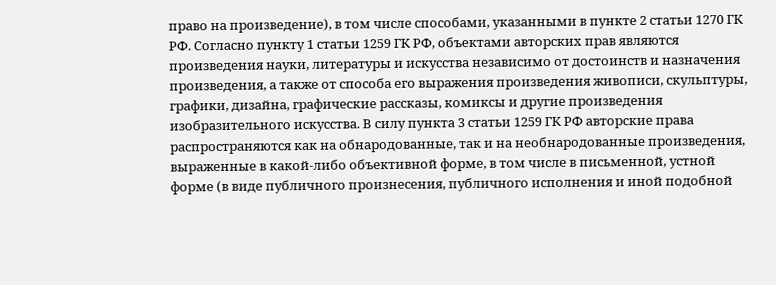право на произведение), в том числе способами, указанными в пункте 2 статьи 1270 ГК РФ. Согласно пункту 1 статьи 1259 ГК РФ, объектами авторских прав являются произведения науки, литературы и искусства независимо от достоинств и назначения произведения, а также от способа его выражения произведения живописи, скульптуры, графики, дизайна, графические рассказы, комиксы и другие произведения изобразительного искусства. В силу пункта 3 статьи 1259 ГК РФ авторские права распространяются как на обнародованные, так и на необнародованные произведения, выраженные в какой-либо объективной форме, в том числе в письменной, устной форме (в виде публичного произнесения, публичного исполнения и иной подобной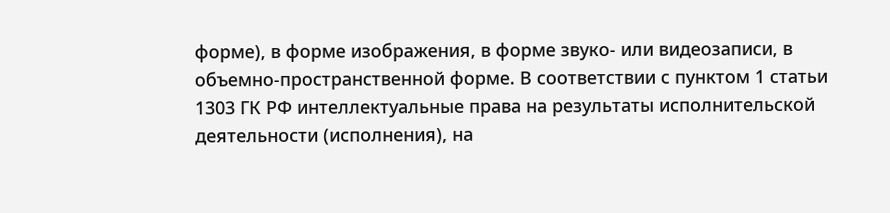форме), в форме изображения, в форме звуко- или видеозаписи, в объемно-пространственной форме. В соответствии с пунктом 1 статьи 1303 ГК РФ интеллектуальные права на результаты исполнительской деятельности (исполнения), на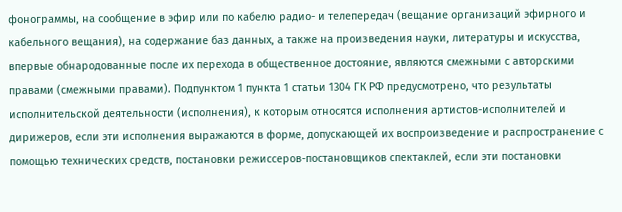фонограммы, на сообщение в эфир или по кабелю радио- и телепередач (вещание организаций эфирного и кабельного вещания), на содержание баз данных, а также на произведения науки, литературы и искусства, впервые обнародованные после их перехода в общественное достояние, являются смежными с авторскими правами (смежными правами). Подпунктом 1 пункта 1 статьи 1304 ГК РФ предусмотрено, что результаты исполнительской деятельности (исполнения), к которым относятся исполнения артистов-исполнителей и дирижеров, если эти исполнения выражаются в форме, допускающей их воспроизведение и распространение с помощью технических средств, постановки режиссеров-постановщиков спектаклей, если эти постановки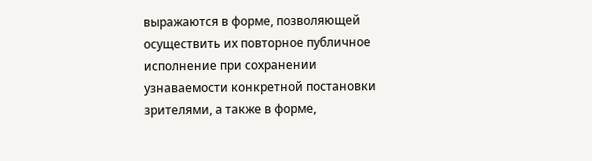выражаются в форме, позволяющей осуществить их повторное публичное исполнение при сохранении узнаваемости конкретной постановки зрителями, а также в форме,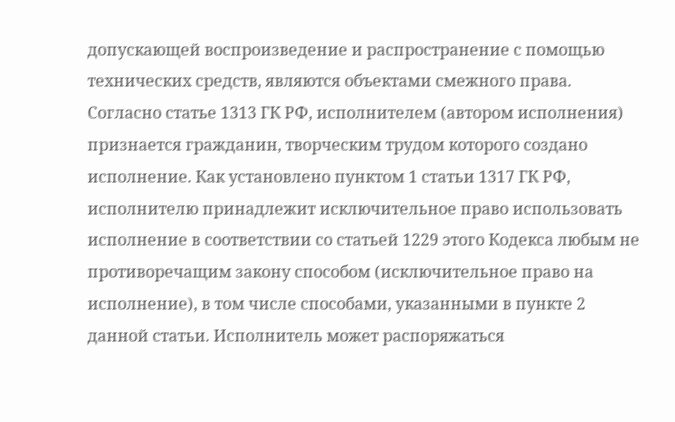допускающей воспроизведение и распространение с помощью технических средств, являются объектами смежного права. Согласно статье 1313 ГК РФ, исполнителем (автором исполнения) признается гражданин, творческим трудом которого создано исполнение. Как установлено пунктом 1 статьи 1317 ГК РФ, исполнителю принадлежит исключительное право использовать исполнение в соответствии со статьей 1229 этого Кодекса любым не противоречащим закону способом (исключительное право на исполнение), в том числе способами, указанными в пункте 2 данной статьи. Исполнитель может распоряжаться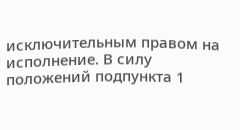исключительным правом на исполнение. В силу положений подпункта 1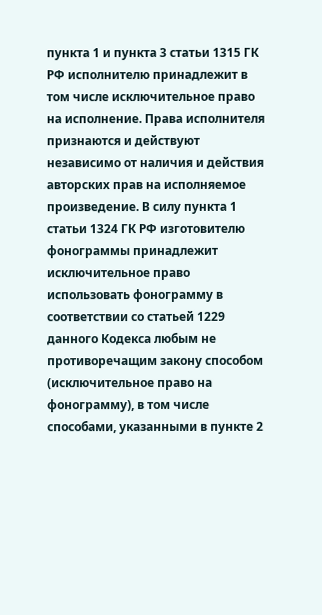пункта 1 и пункта 3 статьи 1315 ГК РФ исполнителю принадлежит в том числе исключительное право на исполнение. Права исполнителя признаются и действуют независимо от наличия и действия авторских прав на исполняемое произведение. В силу пункта 1 статьи 1324 ГК РФ изготовителю фонограммы принадлежит исключительное право использовать фонограмму в соответствии со статьей 1229 данного Кодекса любым не противоречащим закону способом (исключительное право на фонограмму), в том числе способами, указанными в пункте 2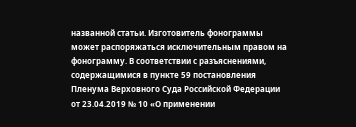названной статьи. Изготовитель фонограммы может распоряжаться исключительным правом на фонограмму. В соответствии с разъяснениями, содержащимися в пункте 59 постановления Пленума Верховного Суда Российской Федерации от 23.04.2019 № 10 «О применении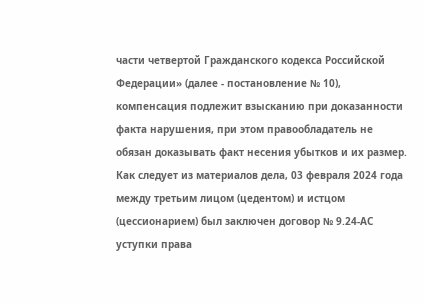части четвертой Гражданского кодекса Российской Федерации» (далее - постановление № 10), компенсация подлежит взысканию при доказанности факта нарушения, при этом правообладатель не обязан доказывать факт несения убытков и их размер. Как следует из материалов дела, 03 февраля 2024 года между третьим лицом (цедентом) и истцом (цессионарием) был заключен договор № 9.24-АС уступки права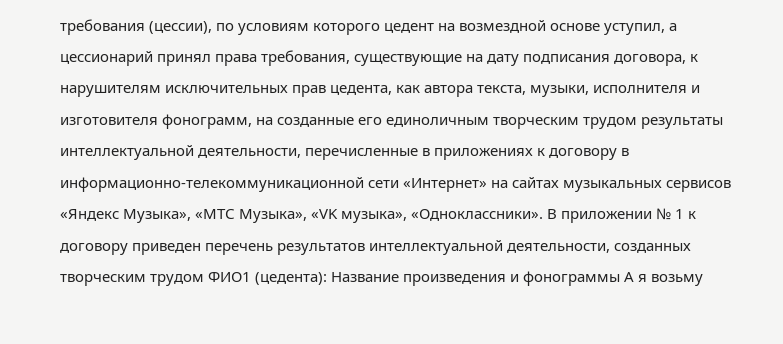требования (цессии), по условиям которого цедент на возмездной основе уступил, а цессионарий принял права требования, существующие на дату подписания договора, к нарушителям исключительных прав цедента, как автора текста, музыки, исполнителя и изготовителя фонограмм, на созданные его единоличным творческим трудом результаты интеллектуальной деятельности, перечисленные в приложениях к договору в информационно-телекоммуникационной сети «Интернет» на сайтах музыкальных сервисов «Яндекс Музыка», «МТС Музыка», «VK музыка», «Одноклассники». В приложении № 1 к договору приведен перечень результатов интеллектуальной деятельности, созданных творческим трудом ФИО1 (цедента): Название произведения и фонограммы А я возьму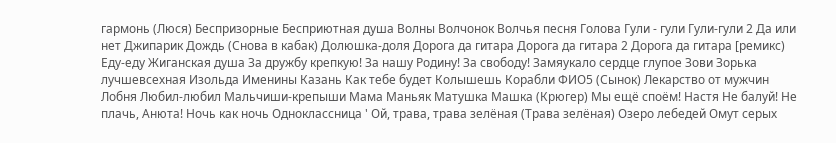гармонь (Люся) Беспризорные Бесприютная душа Волны Волчонок Волчья песня Голова Гули - гули Гули-гули 2 Да или нет Джипарик Дождь (Снова в кабак) Долюшка-доля Дорога да гитара Дорога да гитара 2 Дорога да гитара [ремикс) Еду-еду Жиганская душа За дружбу крепкую! За нашу Родину! За свободу! Замяукало сердце глупое Зови Зорька лучшевсехная Изольда Именины Казань Как тебе будет Колышешь Корабли ФИО5 (Сынок) Лекарство от мужчин Лобня Любил-любил Мальчиши-крепыши Мама Маньяк Матушка Машка (Крюгер) Мы ещё споём! Настя Не балуй! Не плачь, Анюта! Ночь как ночь Одноклассница ' Ой, трава, трава зелёная (Трава зелёная) Озеро лебедей Омут серых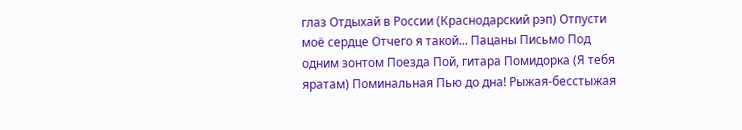глаз Отдыхай в России (Краснодарский рэп) Отпусти моё сердце Отчего я такой... Пацаны Письмо Под одним зонтом Поезда Пой, гитара Помидорка (Я тебя яратам) Поминальная Пью до дна! Рыжая-бесстыжая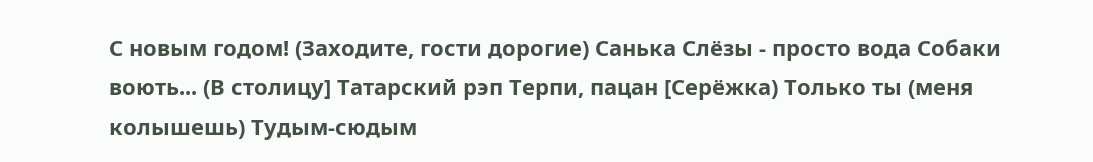С новым годом! (Заходите, гости дорогие) Санька Слёзы - просто вода Собаки воють... (В столицу] Татарский рэп Терпи, пацан [Серёжка) Только ты (меня колышешь) Тудым-сюдым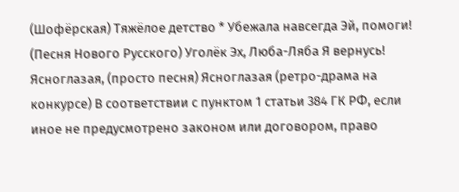(Шофёрская) Тяжёлое детство * Убежала навсегда Эй, помоги! (Песня Нового Русского) Уголёк Эх, Люба-Ляба Я вернусь! Ясноглазая, (просто песня) Ясноглазая (ретро-драма на конкурсе) В соответствии с пунктом 1 статьи 384 ГК РФ, если иное не предусмотрено законом или договором, право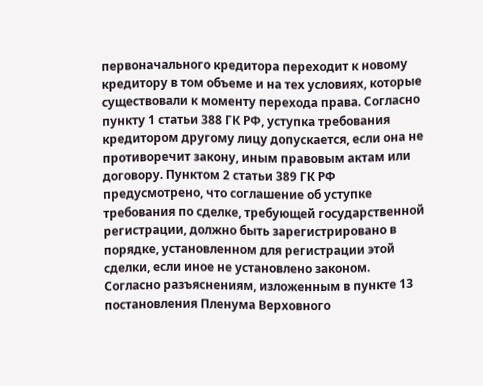первоначального кредитора переходит к новому кредитору в том объеме и на тех условиях, которые существовали к моменту перехода права. Согласно пункту 1 статьи 388 ГК РФ, уступка требования кредитором другому лицу допускается, если она не противоречит закону, иным правовым актам или договору. Пунктом 2 статьи 389 ГК РФ предусмотрено, что соглашение об уступке требования по сделке, требующей государственной регистрации, должно быть зарегистрировано в порядке, установленном для регистрации этой сделки, если иное не установлено законом. Согласно разъяснениям, изложенным в пункте 13 постановления Пленума Верховного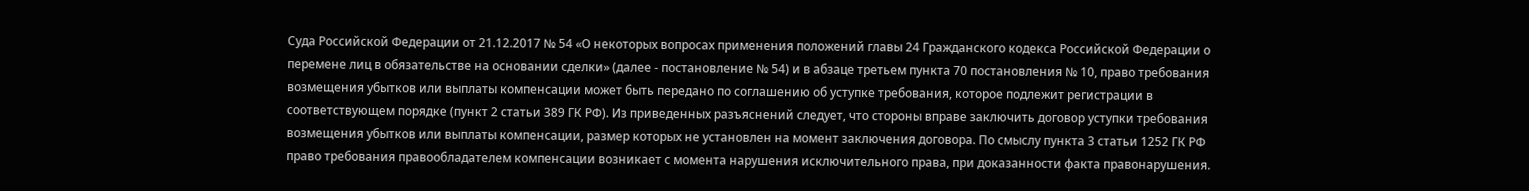Суда Российской Федерации от 21.12.2017 № 54 «О некоторых вопросах применения положений главы 24 Гражданского кодекса Российской Федерации о перемене лиц в обязательстве на основании сделки» (далее - постановление № 54) и в абзаце третьем пункта 70 постановления № 10, право требования возмещения убытков или выплаты компенсации может быть передано по соглашению об уступке требования, которое подлежит регистрации в соответствующем порядке (пункт 2 статьи 389 ГК РФ). Из приведенных разъяснений следует, что стороны вправе заключить договор уступки требования возмещения убытков или выплаты компенсации, размер которых не установлен на момент заключения договора. По смыслу пункта 3 статьи 1252 ГК РФ право требования правообладателем компенсации возникает с момента нарушения исключительного права, при доказанности факта правонарушения.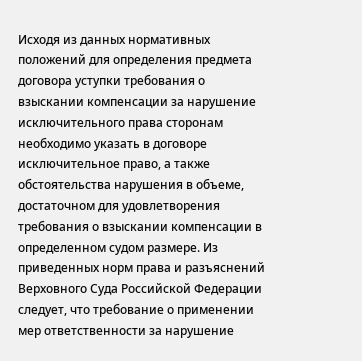Исходя из данных нормативных положений для определения предмета договора уступки требования о взыскании компенсации за нарушение исключительного права сторонам необходимо указать в договоре исключительное право, а также обстоятельства нарушения в объеме, достаточном для удовлетворения требования о взыскании компенсации в определенном судом размере. Из приведенных норм права и разъяснений Верховного Суда Российской Федерации следует, что требование о применении мер ответственности за нарушение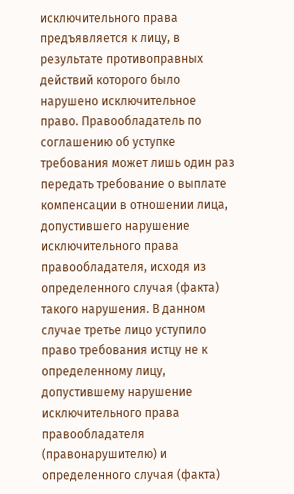исключительного права предъявляется к лицу, в результате противоправных действий которого было нарушено исключительное право. Правообладатель по соглашению об уступке требования может лишь один раз передать требование о выплате компенсации в отношении лица, допустившего нарушение исключительного права правообладателя, исходя из определенного случая (факта) такого нарушения. В данном случае третье лицо уступило право требования истцу не к определенному лицу, допустившему нарушение исключительного права правообладателя (правонарушителю) и определенного случая (факта)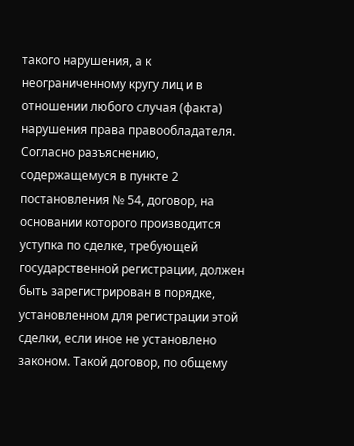такого нарушения, а к неограниченному кругу лиц и в отношении любого случая (факта) нарушения права правообладателя. Согласно разъяснению, содержащемуся в пункте 2 постановления № 54, договор, на основании которого производится уступка по сделке, требующей государственной регистрации, должен быть зарегистрирован в порядке, установленном для регистрации этой сделки, если иное не установлено законом. Такой договор, по общему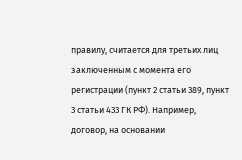правилу, считается для третьих лиц заключенным с момента его регистрации (пункт 2 статьи 389, пункт 3 статьи 433 ГК РФ). Например, договор, на основании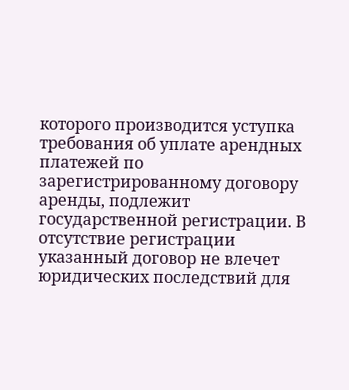которого производится уступка требования об уплате арендных платежей по зарегистрированному договору аренды, подлежит государственной регистрации. В отсутствие регистрации указанный договор не влечет юридических последствий для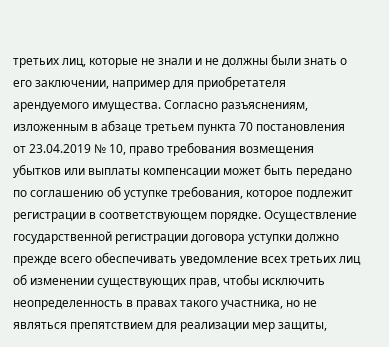третьих лиц, которые не знали и не должны были знать о его заключении, например для приобретателя арендуемого имущества. Согласно разъяснениям, изложенным в абзаце третьем пункта 70 постановления от 23.04.2019 № 10, право требования возмещения убытков или выплаты компенсации может быть передано по соглашению об уступке требования, которое подлежит регистрации в соответствующем порядке. Осуществление государственной регистрации договора уступки должно прежде всего обеспечивать уведомление всех третьих лиц об изменении существующих прав, чтобы исключить неопределенность в правах такого участника, но не являться препятствием для реализации мер защиты,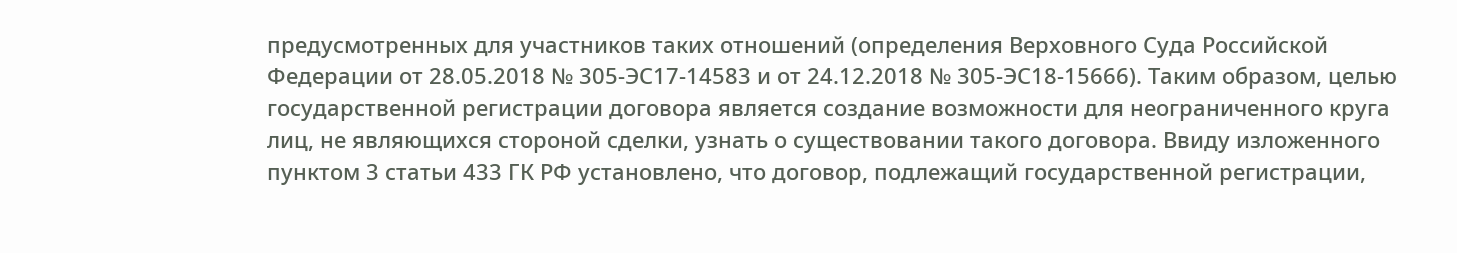предусмотренных для участников таких отношений (определения Верховного Суда Российской Федерации от 28.05.2018 № 305-ЭС17-14583 и от 24.12.2018 № 305-ЭС18-15666). Таким образом, целью государственной регистрации договора является создание возможности для неограниченного круга лиц, не являющихся стороной сделки, узнать о существовании такого договора. Ввиду изложенного пунктом 3 статьи 433 ГК РФ установлено, что договор, подлежащий государственной регистрации,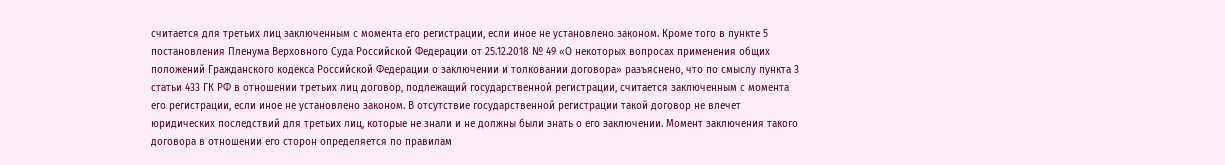считается для третьих лиц заключенным с момента его регистрации, если иное не установлено законом. Кроме того в пункте 5 постановления Пленума Верховного Суда Российской Федерации от 25.12.2018 № 49 «О некоторых вопросах применения общих положений Гражданского кодекса Российской Федерации о заключении и толковании договора» разъяснено, что по смыслу пункта 3 статьи 433 ГК РФ в отношении третьих лиц договор, подлежащий государственной регистрации, считается заключенным с момента его регистрации, если иное не установлено законом. В отсутствие государственной регистрации такой договор не влечет юридических последствий для третьих лиц, которые не знали и не должны были знать о его заключении. Момент заключения такого договора в отношении его сторон определяется по правилам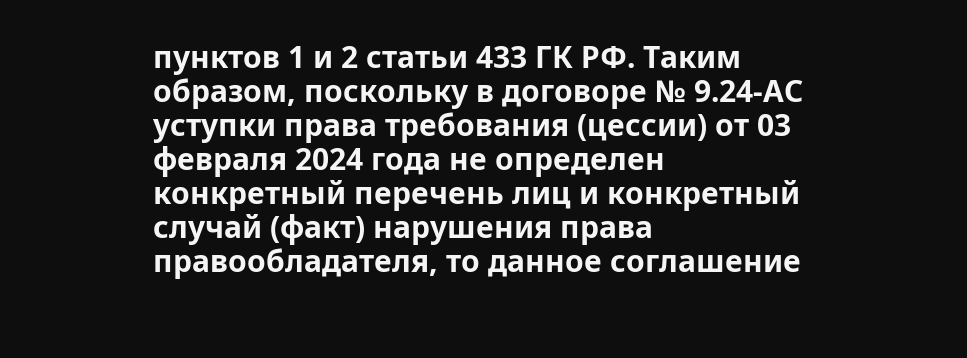пунктов 1 и 2 статьи 433 ГК РФ. Таким образом, поскольку в договоре № 9.24-АС уступки права требования (цессии) от 03 февраля 2024 года не определен конкретный перечень лиц и конкретный случай (факт) нарушения права правообладателя, то данное соглашение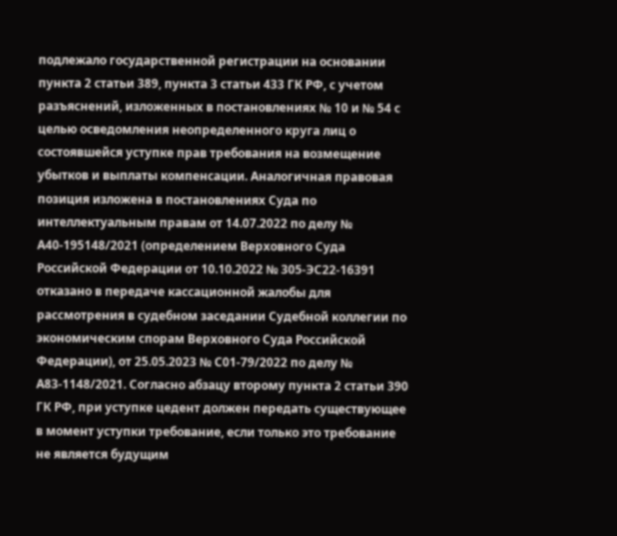подлежало государственной регистрации на основании пункта 2 статьи 389, пункта 3 статьи 433 ГК РФ, с учетом разъяснений, изложенных в постановлениях № 10 и № 54 с целью осведомления неопределенного круга лиц о состоявшейся уступке прав требования на возмещение убытков и выплаты компенсации. Аналогичная правовая позиция изложена в постановлениях Суда по интеллектуальным правам от 14.07.2022 по делу № А40-195148/2021 (определением Верховного Суда Российской Федерации от 10.10.2022 № 305-ЭС22-16391 отказано в передаче кассационной жалобы для рассмотрения в судебном заседании Судебной коллегии по экономическим спорам Верховного Суда Российской Федерации), от 25.05.2023 № С01-79/2022 по делу № А83-1148/2021. Согласно абзацу второму пункта 2 статьи 390 ГК РФ, при уступке цедент должен передать существующее в момент уступки требование, если только это требование не является будущим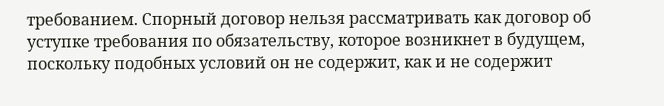требованием. Спорный договор нельзя рассматривать как договор об уступке требования по обязательству, которое возникнет в будущем, поскольку подобных условий он не содержит, как и не содержит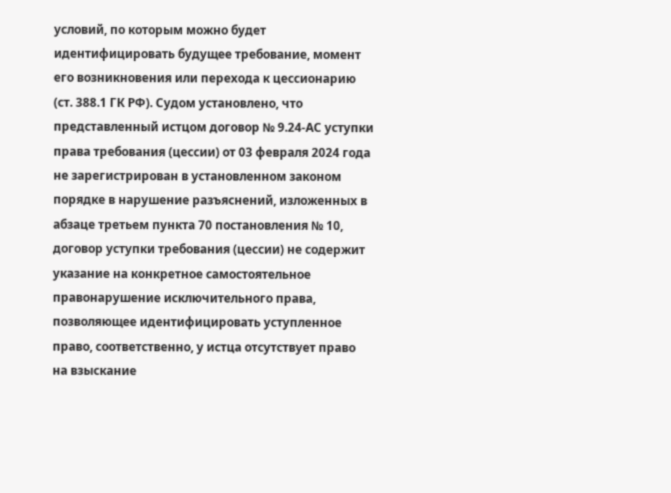условий, по которым можно будет идентифицировать будущее требование, момент его возникновения или перехода к цессионарию (ст. 388.1 ГК РФ). Судом установлено, что представленный истцом договор № 9.24-АС уступки права требования (цессии) от 03 февраля 2024 года не зарегистрирован в установленном законом порядке в нарушение разъяснений, изложенных в абзаце третьем пункта 70 постановления № 10, договор уступки требования (цессии) не содержит указание на конкретное самостоятельное правонарушение исключительного права, позволяющее идентифицировать уступленное право, соответственно, у истца отсутствует право на взыскание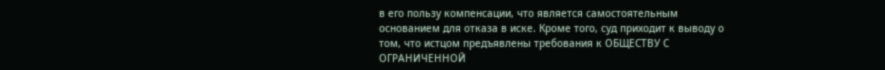в его пользу компенсации, что является самостоятельным основанием для отказа в иске. Кроме того, суд приходит к выводу о том, что истцом предъявлены требования к ОБЩЕСТВУ С ОГРАНИЧЕННОЙ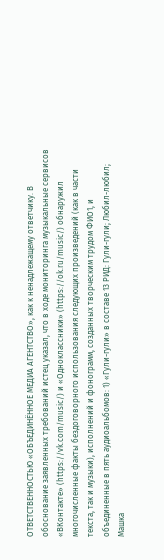ОТВЕТСТВЕННОСТЬЮ «ОБЪЕДИНЁННОЕ МЕДИА АГЕНТСТВО», как к ненадлежащему ответчику. В обоснование заявленных требований истец указал, что в ходе мониторинга музыкальные сервисов «ВКонтакте» (https://vk.com/music/) и «Одноклассники» (https://ok.ru/music/) обнаружил многочисленные факты бездоговорного использования следующих произведений (как в части текста, так и музыки), исполнений и фонограмм, созданных творческим трудом ФИО1, и объединенные в пять аудиоальбомов: 1) «Гули-гули» в составе 13 РИД: Гули-гули; Любил-любил; Машка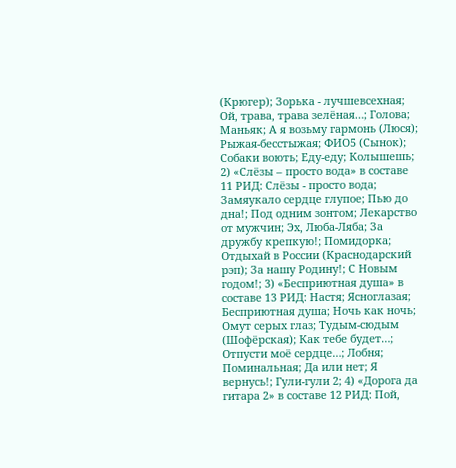(Крюгер); Зорька - лучшевсехная; Ой, трава, трава зелёная…; Голова; Маньяк; А я возьму гармонь (Люся); Рыжая-бесстыжая; ФИО5 (Сынок); Собаки воють; Еду-еду; Колышешь; 2) «Слёзы – просто вода» в составе 11 РИД: Слёзы - просто вода; Замяукало сердце глупое; Пью до дна!; Под одним зонтом; Лекарство от мужчин; Эх, Люба-Ляба; За дружбу крепкую!; Помидорка; Отдыхай в России (Краснодарский рэп); За нашу Родину!; С Новым годом!; 3) «Бесприютная душа» в составе 13 РИД: Настя; Ясноглазая; Бесприютная душа; Ночь как ночь; Омут серых глаз; Тудым-сюдым (Шофёрская); Как тебе будет…; Отпусти моё сердце…; Лобня; Поминальная; Да или нет; Я вернусь!; Гули-гули 2; 4) «Дорога да гитара 2» в составе 12 РИД: Пой,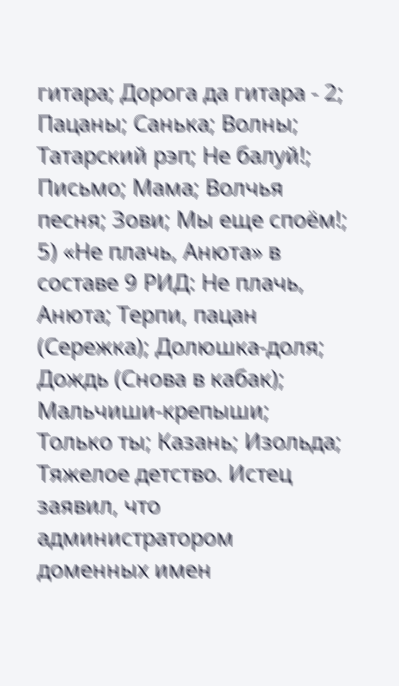гитара; Дорога да гитара - 2; Пацаны; Санька; Волны; Татарский рэп; Не балуй!; Письмо; Мама; Волчья песня; Зови; Мы еще споём!; 5) «Не плачь, Анюта» в составе 9 РИД: Не плачь, Анюта; Терпи, пацан (Сережка); Долюшка-доля; Дождь (Снова в кабак); Мальчиши-крепыши; Только ты; Казань; Изольда; Тяжелое детство. Истец заявил, что администратором доменных имен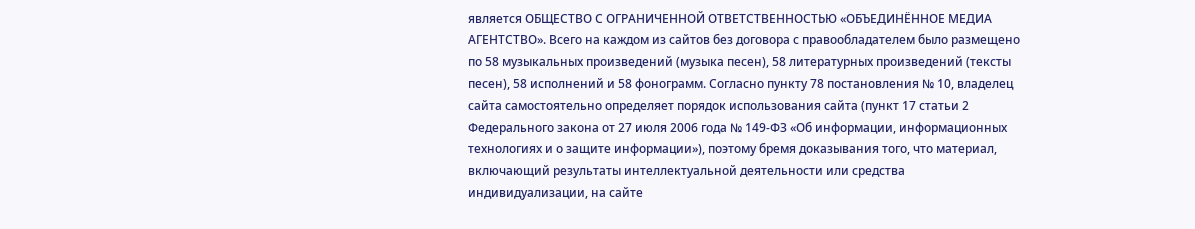является ОБЩЕСТВО С ОГРАНИЧЕННОЙ ОТВЕТСТВЕННОСТЬЮ «ОБЪЕДИНЁННОЕ МЕДИА АГЕНТСТВО». Всего на каждом из сайтов без договора с правообладателем было размещено по 58 музыкальных произведений (музыка песен), 58 литературных произведений (тексты песен), 58 исполнений и 58 фонограмм. Согласно пункту 78 постановления № 10, владелец сайта самостоятельно определяет порядок использования сайта (пункт 17 статьи 2 Федерального закона от 27 июля 2006 года № 149-ФЗ «Об информации, информационных технологиях и о защите информации»), поэтому бремя доказывания того, что материал, включающий результаты интеллектуальной деятельности или средства индивидуализации, на сайте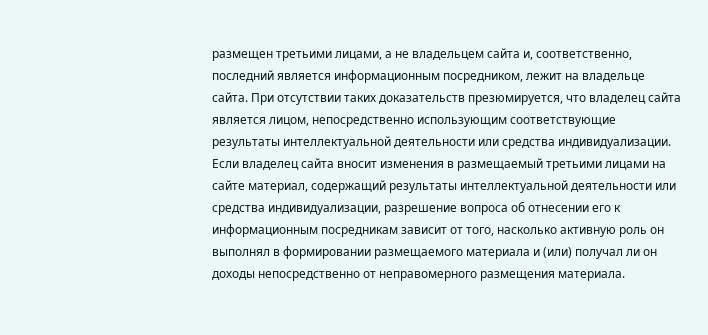размещен третьими лицами, а не владельцем сайта и, соответственно, последний является информационным посредником, лежит на владельце сайта. При отсутствии таких доказательств презюмируется, что владелец сайта является лицом, непосредственно использующим соответствующие результаты интеллектуальной деятельности или средства индивидуализации. Если владелец сайта вносит изменения в размещаемый третьими лицами на сайте материал, содержащий результаты интеллектуальной деятельности или средства индивидуализации, разрешение вопроса об отнесении его к информационным посредникам зависит от того, насколько активную роль он выполнял в формировании размещаемого материала и (или) получал ли он доходы непосредственно от неправомерного размещения материала.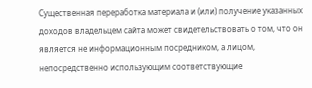Существенная переработка материала и (или) получение указанных доходов владельцем сайта может свидетельствовать о том, что он является не информационным посредником, а лицом, непосредственно использующим соответствующие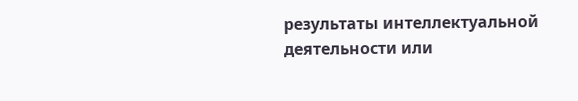результаты интеллектуальной деятельности или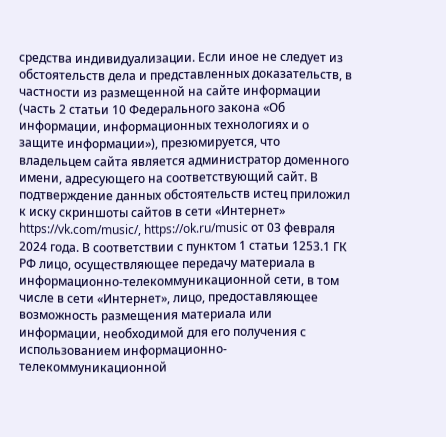средства индивидуализации. Если иное не следует из обстоятельств дела и представленных доказательств, в частности из размещенной на сайте информации (часть 2 статьи 10 Федерального закона «Об информации, информационных технологиях и о защите информации»), презюмируется, что владельцем сайта является администратор доменного имени, адресующего на соответствующий сайт. В подтверждение данных обстоятельств истец приложил к иску скриншоты сайтов в сети «Интернет» https://vk.com/music/, https://ok.ru/music от 03 февраля 2024 года. В соответствии с пунктом 1 статьи 1253.1 ГК РФ лицо, осуществляющее передачу материала в информационно-телекоммуникационной сети, в том числе в сети «Интернет», лицо, предоставляющее возможность размещения материала или информации, необходимой для его получения с использованием информационно-телекоммуникационной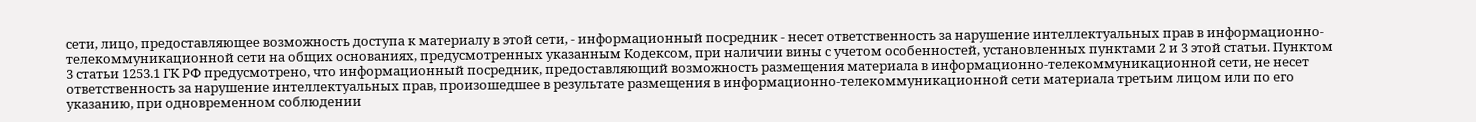сети, лицо, предоставляющее возможность доступа к материалу в этой сети, - информационный посредник - несет ответственность за нарушение интеллектуальных прав в информационно-телекоммуникационной сети на общих основаниях, предусмотренных указанным Кодексом, при наличии вины с учетом особенностей, установленных пунктами 2 и 3 этой статьи. Пунктом 3 статьи 1253.1 ГК РФ предусмотрено, что информационный посредник, предоставляющий возможность размещения материала в информационно-телекоммуникационной сети, не несет ответственность за нарушение интеллектуальных прав, произошедшее в результате размещения в информационно-телекоммуникационной сети материала третьим лицом или по его указанию, при одновременном соблюдении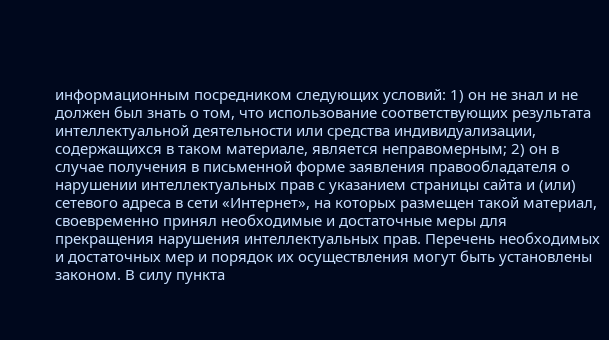информационным посредником следующих условий: 1) он не знал и не должен был знать о том, что использование соответствующих результата интеллектуальной деятельности или средства индивидуализации, содержащихся в таком материале, является неправомерным; 2) он в случае получения в письменной форме заявления правообладателя о нарушении интеллектуальных прав с указанием страницы сайта и (или) сетевого адреса в сети «Интернет», на которых размещен такой материал, своевременно принял необходимые и достаточные меры для прекращения нарушения интеллектуальных прав. Перечень необходимых и достаточных мер и порядок их осуществления могут быть установлены законом. В силу пункта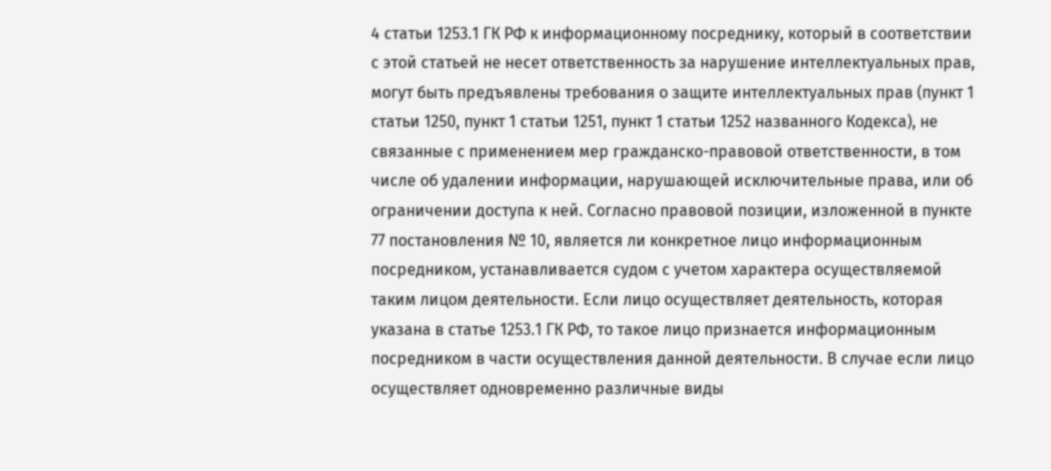4 статьи 1253.1 ГК РФ к информационному посреднику, который в соответствии с этой статьей не несет ответственность за нарушение интеллектуальных прав, могут быть предъявлены требования о защите интеллектуальных прав (пункт 1 статьи 1250, пункт 1 статьи 1251, пункт 1 статьи 1252 названного Кодекса), не связанные с применением мер гражданско-правовой ответственности, в том числе об удалении информации, нарушающей исключительные права, или об ограничении доступа к ней. Согласно правовой позиции, изложенной в пункте 77 постановления № 10, является ли конкретное лицо информационным посредником, устанавливается судом с учетом характера осуществляемой таким лицом деятельности. Если лицо осуществляет деятельность, которая указана в статье 1253.1 ГК РФ, то такое лицо признается информационным посредником в части осуществления данной деятельности. В случае если лицо осуществляет одновременно различные виды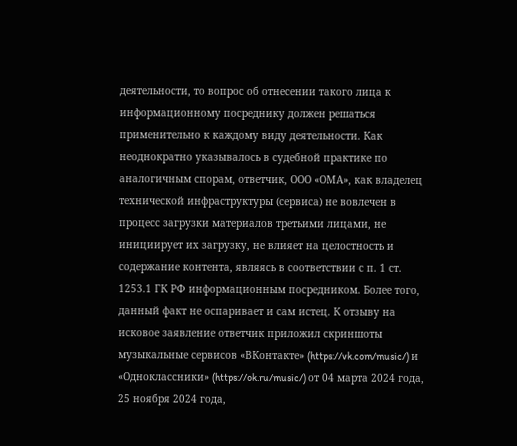деятельности, то вопрос об отнесении такого лица к информационному посреднику должен решаться применительно к каждому виду деятельности. Как неоднократно указывалось в судебной практике по аналогичным спорам, ответчик, ООО «ОМА», как владелец технической инфраструктуры (сервиса) не вовлечен в процесс загрузки материалов третьими лицами, не инициирует их загрузку, не влияет на целостность и содержание контента, являясь в соответствии с п. 1 ст. 1253.1 ГК РФ информационным посредником. Более того, данный факт не оспаривает и сам истец. К отзыву на исковое заявление ответчик приложил скриншоты музыкальные сервисов «ВКонтакте» (https://vk.com/music/) и «Одноклассники» (https://ok.ru/music/) от 04 марта 2024 года, 25 ноября 2024 года,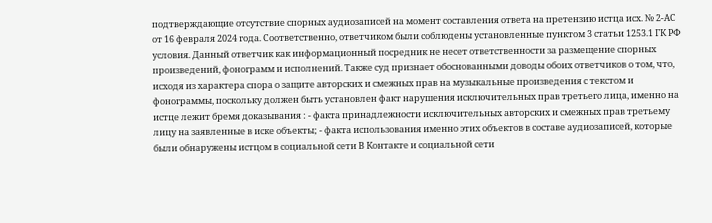подтверждающие отсутствие спорных аудиозаписей на момент составления ответа на претензию истца исх. № 2-АС от 16 февраля 2024 года. Соответственно, ответчиком были соблюдены установленные пунктом 3 статьи 1253.1 ГК РФ условия. Данный ответчик как информационный посредник не несет ответственности за размещение спорных произведений, фонограмм и исполнений. Также суд признает обоснованными доводы обоих ответчиков о том, что, исходя из характера спора о защите авторских и смежных прав на музыкальные произведения с текстом и фонограммы, поскольку должен быть установлен факт нарушения исключительных прав третьего лица, именно на истце лежит бремя доказывания : - факта принадлежности исключительных авторских и смежных прав третьему лицу на заявленные в иске объекты; - факта использования именно этих объектов в составе аудиозаписей, которые были обнаружены истцом в социальной сети В Контакте и социальной сети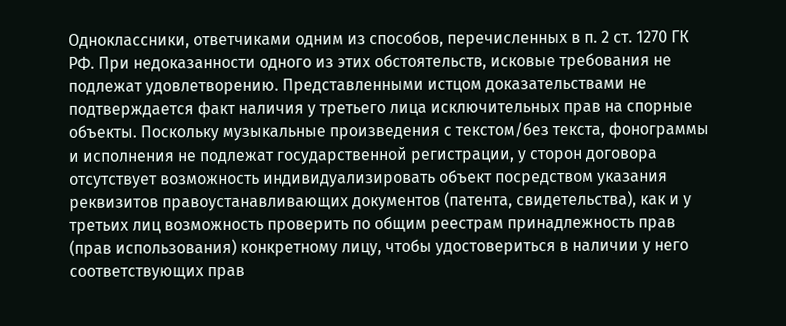Одноклассники, ответчиками одним из способов, перечисленных в п. 2 ст. 1270 ГК РФ. При недоказанности одного из этих обстоятельств, исковые требования не подлежат удовлетворению. Представленными истцом доказательствами не подтверждается факт наличия у третьего лица исключительных прав на спорные объекты. Поскольку музыкальные произведения с текстом/без текста, фонограммы и исполнения не подлежат государственной регистрации, у сторон договора отсутствует возможность индивидуализировать объект посредством указания реквизитов правоустанавливающих документов (патента, свидетельства), как и у третьих лиц возможность проверить по общим реестрам принадлежность прав (прав использования) конкретному лицу, чтобы удостовериться в наличии у него соответствующих прав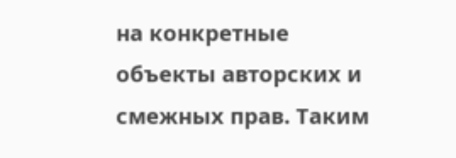на конкретные объекты авторских и смежных прав. Таким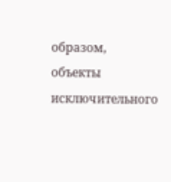образом, объекты исключительного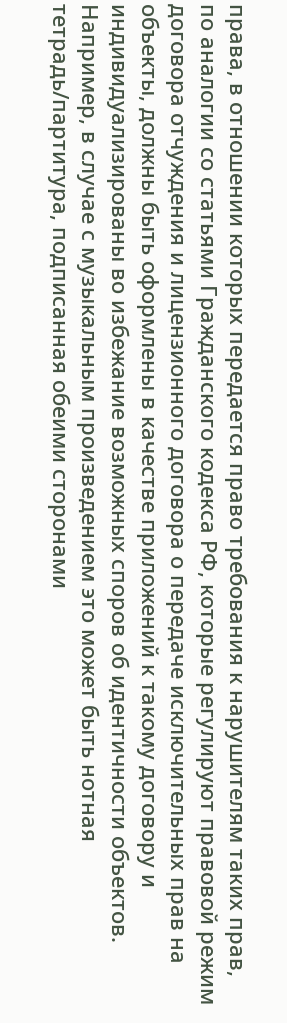права, в отношении которых передается право требования к нарушителям таких прав, по аналогии со статьями Гражданского кодекса РФ, которые регулируют правовой режим договора отчуждения и лицензионного договора о передаче исключительных прав на объекты, должны быть оформлены в качестве приложений к такому договору и индивидуализированы во избежание возможных споров об идентичности объектов. Например, в случае с музыкальным произведением это может быть нотная тетрадь/партитура, подписанная обеими сторонами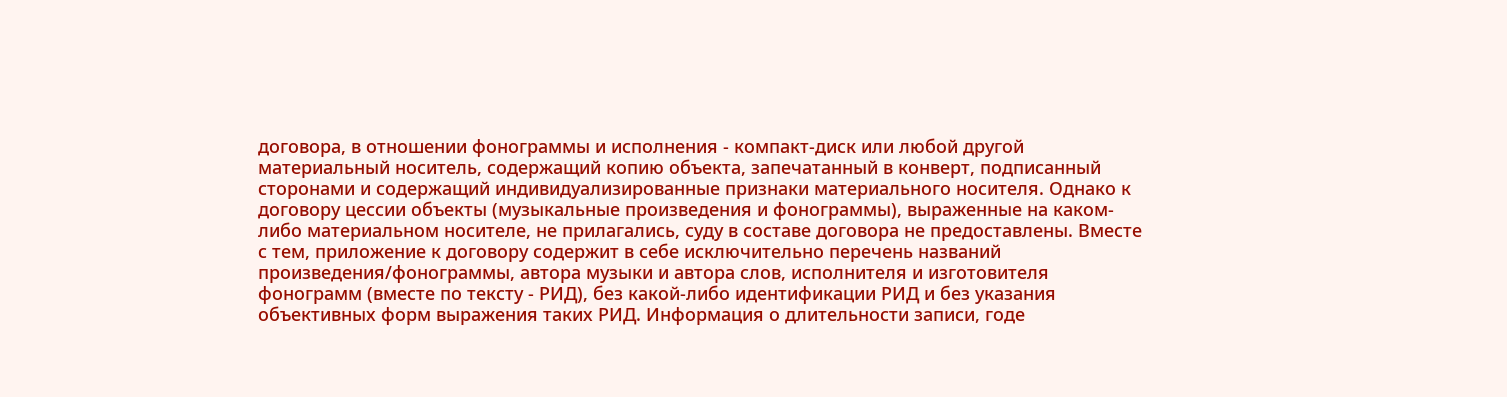договора, в отношении фонограммы и исполнения - компакт-диск или любой другой материальный носитель, содержащий копию объекта, запечатанный в конверт, подписанный сторонами и содержащий индивидуализированные признаки материального носителя. Однако к договору цессии объекты (музыкальные произведения и фонограммы), выраженные на каком-либо материальном носителе, не прилагались, суду в составе договора не предоставлены. Вместе с тем, приложение к договору содержит в себе исключительно перечень названий произведения/фонограммы, автора музыки и автора слов, исполнителя и изготовителя фонограмм (вместе по тексту - РИД), без какой-либо идентификации РИД и без указания объективных форм выражения таких РИД. Информация о длительности записи, годе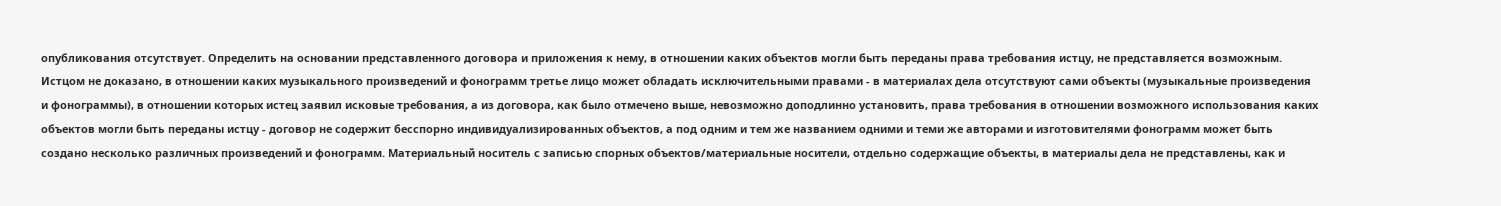опубликования отсутствует. Определить на основании представленного договора и приложения к нему, в отношении каких объектов могли быть переданы права требования истцу, не представляется возможным. Истцом не доказано, в отношении каких музыкального произведений и фонограмм третье лицо может обладать исключительными правами - в материалах дела отсутствуют сами объекты (музыкальные произведения и фонограммы), в отношении которых истец заявил исковые требования, а из договора, как было отмечено выше, невозможно доподлинно установить, права требования в отношении возможного использования каких объектов могли быть переданы истцу - договор не содержит бесспорно индивидуализированных объектов, а под одним и тем же названием одними и теми же авторами и изготовителями фонограмм может быть создано несколько различных произведений и фонограмм. Материальный носитель с записью спорных объектов/материальные носители, отдельно содержащие объекты, в материалы дела не представлены, как и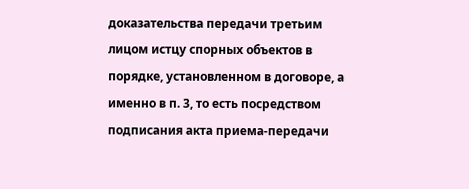доказательства передачи третьим лицом истцу спорных объектов в порядке, установленном в договоре, а именно в п. 3, то есть посредством подписания акта приема-передачи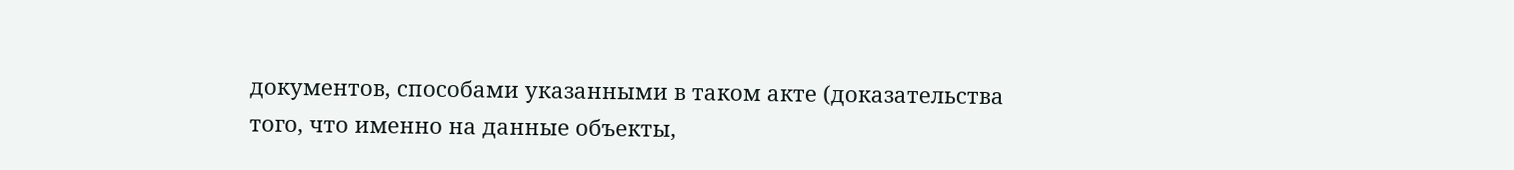документов, способами указанными в таком акте (доказательства того, что именно на данные объекты,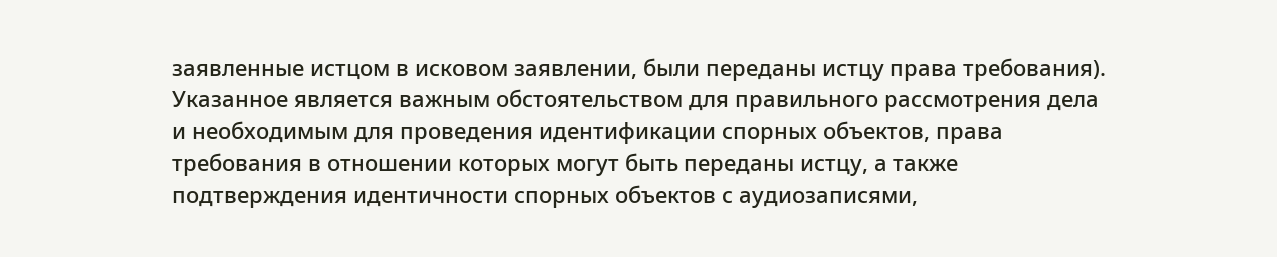заявленные истцом в исковом заявлении, были переданы истцу права требования). Указанное является важным обстоятельством для правильного рассмотрения дела и необходимым для проведения идентификации спорных объектов, права требования в отношении которых могут быть переданы истцу, а также подтверждения идентичности спорных объектов с аудиозаписями,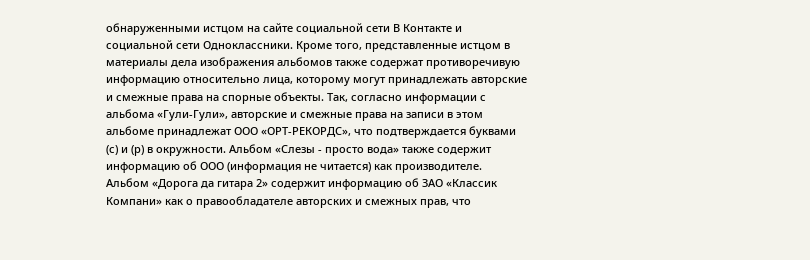обнаруженными истцом на сайте социальной сети В Контакте и социальной сети Одноклассники. Кроме того, представленные истцом в материалы дела изображения альбомов также содержат противоречивую информацию относительно лица, которому могут принадлежать авторские и смежные права на спорные объекты. Так, согласно информации с альбома «Гули-Гули», авторские и смежные права на записи в этом альбоме принадлежат ООО «ОРТ-РЕКОРДС», что подтверждается буквами (с) и (р) в окружности. Альбом «Слезы - просто вода» также содержит информацию об ООО (информация не читается) как производителе. Альбом «Дорога да гитара 2» содержит информацию об ЗАО «Классик Компани» как о правообладателе авторских и смежных прав, что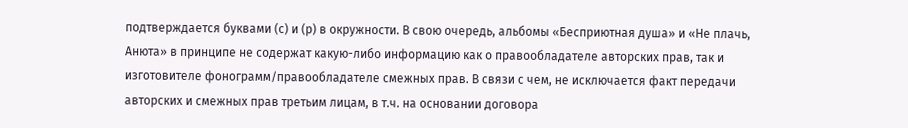подтверждается буквами (с) и (р) в окружности. В свою очередь, альбомы «Бесприютная душа» и «Не плачь, Анюта» в принципе не содержат какую-либо информацию как о правообладателе авторских прав, так и изготовителе фонограмм/правообладателе смежных прав. В связи с чем, не исключается факт передачи авторских и смежных прав третьим лицам, в т.ч. на основании договора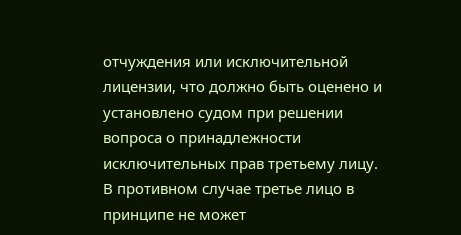отчуждения или исключительной лицензии, что должно быть оценено и установлено судом при решении вопроса о принадлежности исключительных прав третьему лицу. В противном случае третье лицо в принципе не может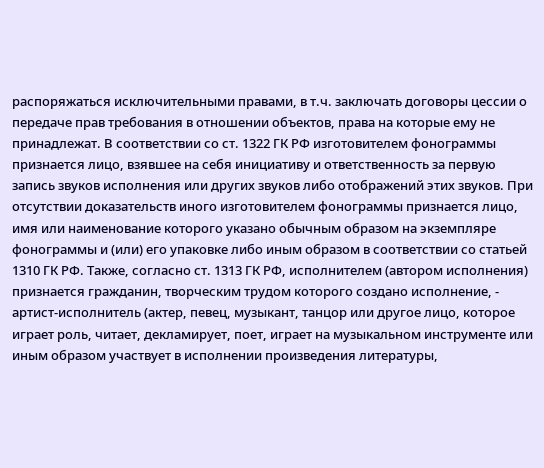распоряжаться исключительными правами, в т.ч. заключать договоры цессии о передаче прав требования в отношении объектов, права на которые ему не принадлежат. В соответствии со ст. 1322 ГК РФ изготовителем фонограммы признается лицо, взявшее на себя инициативу и ответственность за первую запись звуков исполнения или других звуков либо отображений этих звуков. При отсутствии доказательств иного изготовителем фонограммы признается лицо, имя или наименование которого указано обычным образом на экземпляре фонограммы и (или) его упаковке либо иным образом в соответствии со статьей 1310 ГК РФ. Также, согласно ст. 1313 ГК РФ, исполнителем (автором исполнения) признается гражданин, творческим трудом которого создано исполнение, - артист-исполнитель (актер, певец, музыкант, танцор или другое лицо, которое играет роль, читает, декламирует, поет, играет на музыкальном инструменте или иным образом участвует в исполнении произведения литературы,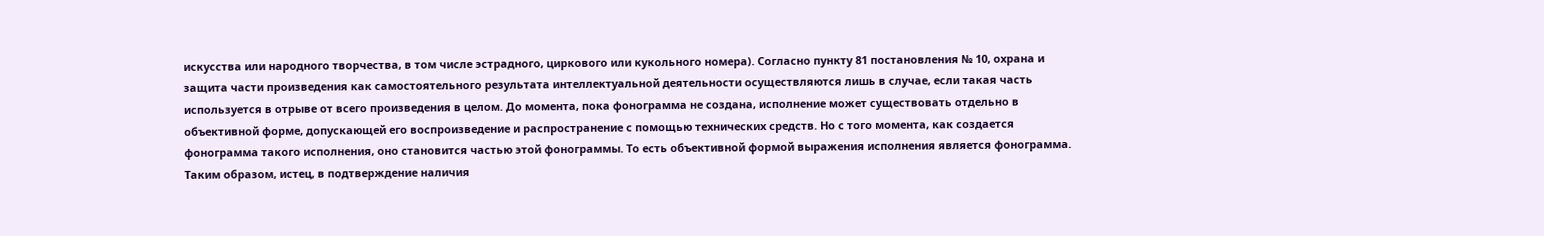искусства или народного творчества, в том числе эстрадного, циркового или кукольного номера). Согласно пункту 81 постановления № 10, охрана и защита части произведения как самостоятельного результата интеллектуальной деятельности осуществляются лишь в случае, если такая часть используется в отрыве от всего произведения в целом. До момента, пока фонограмма не создана, исполнение может существовать отдельно в объективной форме, допускающей его воспроизведение и распространение с помощью технических средств. Но с того момента, как создается фонограмма такого исполнения, оно становится частью этой фонограммы. То есть объективной формой выражения исполнения является фонограмма. Таким образом, истец, в подтверждение наличия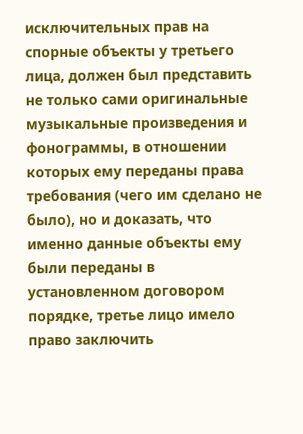исключительных прав на спорные объекты у третьего лица, должен был представить не только сами оригинальные музыкальные произведения и фонограммы, в отношении которых ему переданы права требования (чего им сделано не было), но и доказать, что именно данные объекты ему были переданы в установленном договором порядке, третье лицо имело право заключить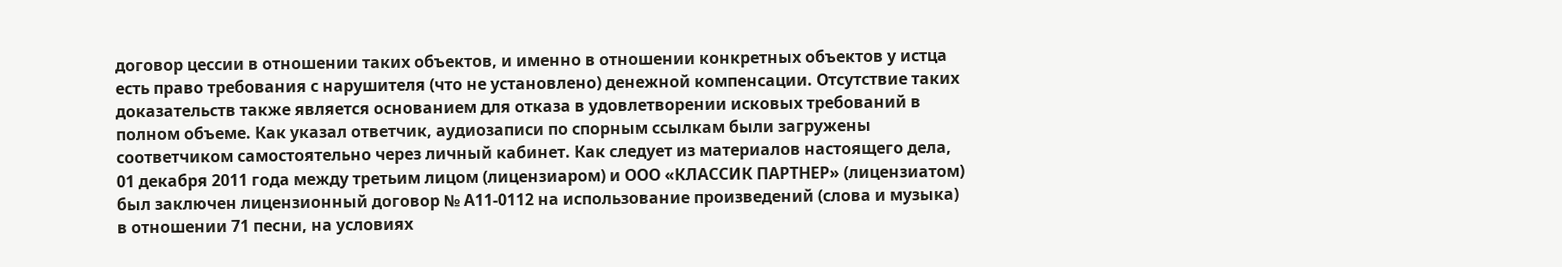договор цессии в отношении таких объектов, и именно в отношении конкретных объектов у истца есть право требования с нарушителя (что не установлено) денежной компенсации. Отсутствие таких доказательств также является основанием для отказа в удовлетворении исковых требований в полном объеме. Как указал ответчик, аудиозаписи по спорным ссылкам были загружены соответчиком самостоятельно через личный кабинет. Как следует из материалов настоящего дела, 01 декабря 2011 года между третьим лицом (лицензиаром) и ООО «КЛАССИК ПАРТНЕР» (лицензиатом) был заключен лицензионный договор № А11-0112 на использование произведений (слова и музыка) в отношении 71 песни, на условиях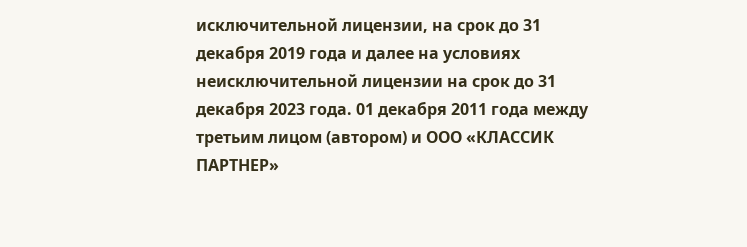исключительной лицензии, на срок до 31 декабря 2019 года и далее на условиях неисключительной лицензии на срок до 31 декабря 2023 года. 01 декабря 2011 года между третьим лицом (автором) и ООО «КЛАССИК ПАРТНЕР»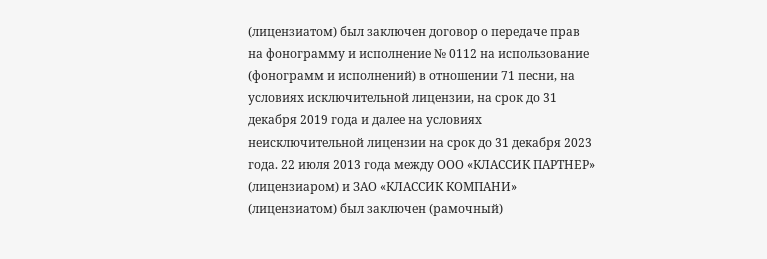(лицензиатом) был заключен договор о передаче прав на фонограмму и исполнение № 0112 на использование (фонограмм и исполнений) в отношении 71 песни, на условиях исключительной лицензии, на срок до 31 декабря 2019 года и далее на условиях неисключительной лицензии на срок до 31 декабря 2023 года. 22 июля 2013 года между ООО «КЛАССИК ПАРТНЕР» (лицензиаром) и ЗАО «КЛАССИК КОМПАНИ» (лицензиатом) был заключен (рамочный)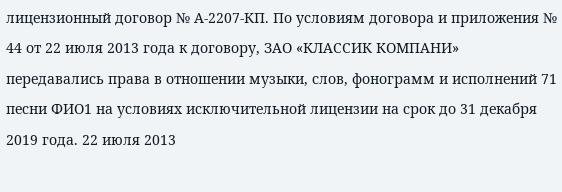лицензионный договор № А-2207-КП. По условиям договора и приложения № 44 от 22 июля 2013 года к договору, ЗАО «КЛАССИК КОМПАНИ» передавались права в отношении музыки, слов, фонограмм и исполнений 71 песни ФИО1 на условиях исключительной лицензии на срок до 31 декабря 2019 года. 22 июля 2013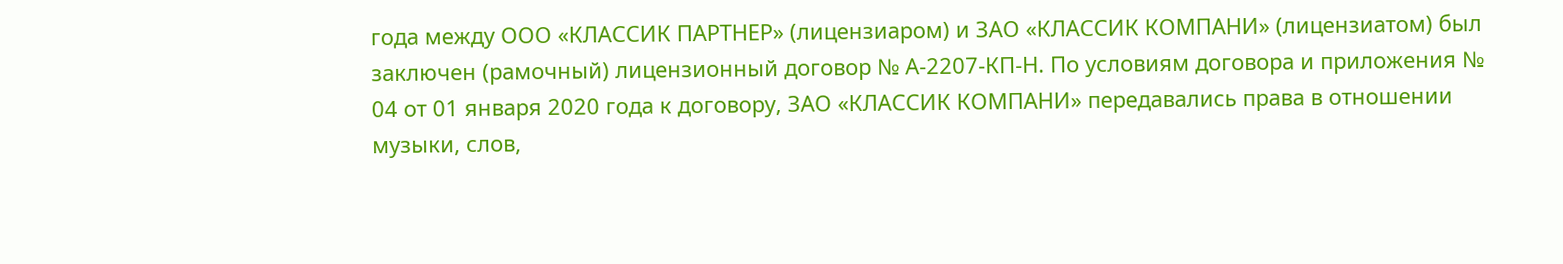года между ООО «КЛАССИК ПАРТНЕР» (лицензиаром) и ЗАО «КЛАССИК КОМПАНИ» (лицензиатом) был заключен (рамочный) лицензионный договор № А-2207-КП-Н. По условиям договора и приложения № 04 от 01 января 2020 года к договору, ЗАО «КЛАССИК КОМПАНИ» передавались права в отношении музыки, слов,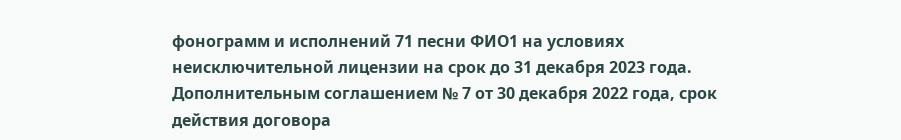фонограмм и исполнений 71 песни ФИО1 на условиях неисключительной лицензии на срок до 31 декабря 2023 года. Дополнительным соглашением № 7 от 30 декабря 2022 года, срок действия договора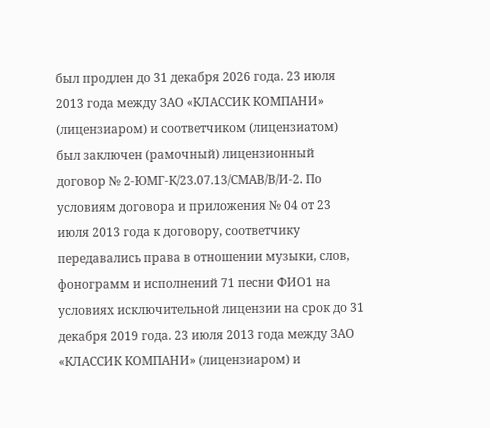был продлен до 31 декабря 2026 года. 23 июля 2013 года между ЗАО «КЛАССИК КОМПАНИ» (лицензиаром) и соответчиком (лицензиатом) был заключен (рамочный) лицензионный договор № 2-ЮМГ-К/23.07.13/СМАВ/В/И-2. По условиям договора и приложения № 04 от 23 июля 2013 года к договору, соответчику передавались права в отношении музыки, слов, фонограмм и исполнений 71 песни ФИО1 на условиях исключительной лицензии на срок до 31 декабря 2019 года. 23 июля 2013 года между ЗАО «КЛАССИК КОМПАНИ» (лицензиаром) и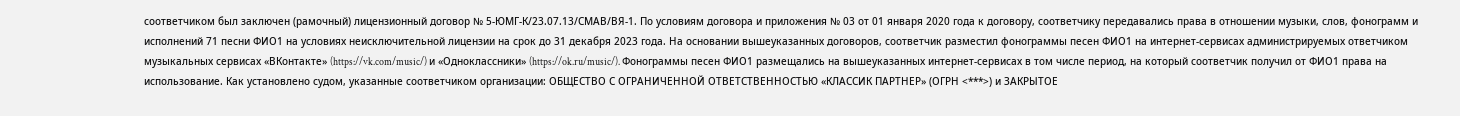соответчиком был заключен (рамочный) лицензионный договор № 5-ЮМГ-К/23.07.13/СМАВ/ВЯ-1. По условиям договора и приложения № 03 от 01 января 2020 года к договору, соответчику передавались права в отношении музыки, слов, фонограмм и исполнений 71 песни ФИО1 на условиях неисключительной лицензии на срок до 31 декабря 2023 года. На основании вышеуказанных договоров, соответчик разместил фонограммы песен ФИО1 на интернет-сервисах администрируемых ответчиком музыкальных сервисах «ВКонтакте» (https://vk.com/music/) и «Одноклассники» (https://ok.ru/music/). Фонограммы песен ФИО1 размещались на вышеуказанных интернет-сервисах в том числе период, на который соответчик получил от ФИО1 права на использование. Как установлено судом, указанные соответчиком организации: ОБЩЕСТВО С ОГРАНИЧЕННОЙ ОТВЕТСТВЕННОСТЬЮ «КЛАССИК ПАРТНЕР» (ОГРН <***>) и ЗАКРЫТОЕ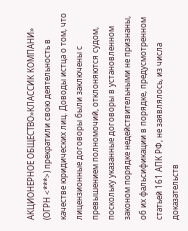АКЦИОНЕРНОЕ ОБЩЕСТВО»КЛАССИК КОМПАНИ» (ОГРН <***>) прекратили свою деятельность в качестве юридических лиц. Доводы истца о том, что лицензионные договоры были заключены с превышением полномочий, отклоняются судом, поскольку указанные договоры в установленном законом порядке недействительными не признаны, об их фальсификации в порядке, предусмотренном статьей 161 АПК РФ, не заявлялось, из числа доказательств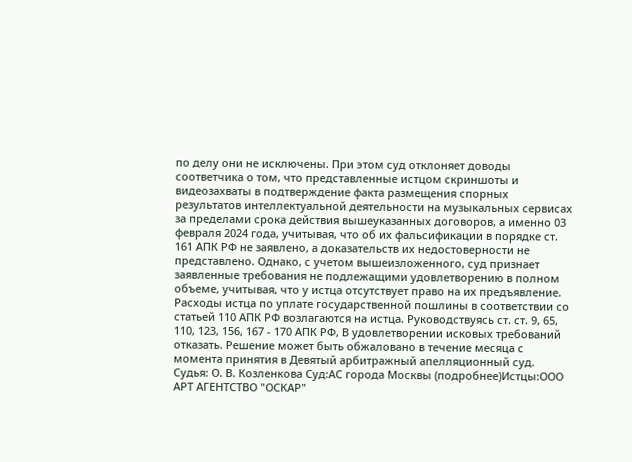по делу они не исключены. При этом суд отклоняет доводы соответчика о том, что представленные истцом скриншоты и видеозахваты в подтверждение факта размещения спорных результатов интеллектуальной деятельности на музыкальных сервисах за пределами срока действия вышеуказанных договоров, а именно 03 февраля 2024 года, учитывая, что об их фальсификации в порядке ст. 161 АПК РФ не заявлено, а доказательств их недостоверности не представлено. Однако, с учетом вышеизложенного, суд признает заявленные требования не подлежащими удовлетворению в полном объеме, учитывая, что у истца отсутствует право на их предъявление. Расходы истца по уплате государственной пошлины в соответствии со статьей 110 АПК РФ возлагаются на истца. Руководствуясь ст. ст. 9, 65, 110, 123, 156, 167 - 170 АПК РФ, В удовлетворении исковых требований отказать. Решение может быть обжаловано в течение месяца с момента принятия в Девятый арбитражный апелляционный суд. Судья: О. В. Козленкова Суд:АС города Москвы (подробнее)Истцы:ООО АРТ АГЕНТСТВО "ОСКАР"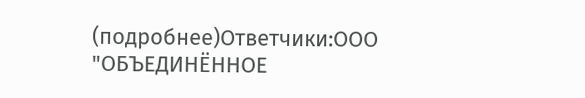(подробнее)Ответчики:ООО "ОБЪЕДИНЁННОЕ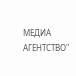МЕДИА АГЕНТСТВО"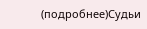(подробнее)Судьи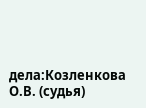дела:Козленкова О.В. (судья)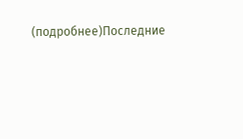(подробнее)Последние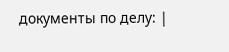документы по делу: |